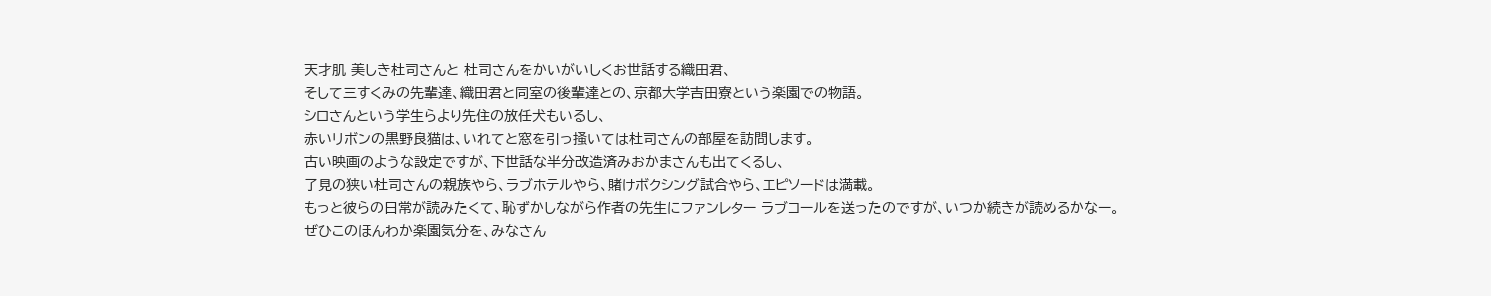天才肌 美しき杜司さんと 杜司さんをかいがいしくお世話する織田君、
そして三すくみの先輩達、織田君と同室の後輩達との、京都大学吉田寮という楽園での物語。
シロさんという学生らより先住の放任犬もいるし、
赤いリボンの黒野良猫は、いれてと窓を引っ掻いては杜司さんの部屋を訪問します。
古い映画のような設定ですが、下世話な半分改造済みおかまさんも出てくるし、
了見の狭い杜司さんの親族やら、ラブホテルやら、賭けボクシング試合やら、エピソードは満載。
もっと彼らの日常が読みたくて、恥ずかしながら作者の先生にファンレター ラブコールを送ったのですが、いつか続きが読めるかなー。
ぜひこのほんわか楽園気分を、みなさん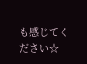も感じてください☆